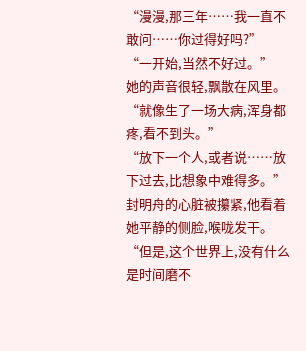“漫漫,那三年……我一直不敢问……你过得好吗?”
“一开始,当然不好过。”
她的声音很轻,飘散在风里。
“就像生了一场大病,浑身都疼,看不到头。”
“放下一个人,或者说……放下过去,比想象中难得多。”
封明舟的心脏被攥紧,他看着她平静的侧脸,喉咙发干。
“但是,这个世界上,没有什么是时间磨不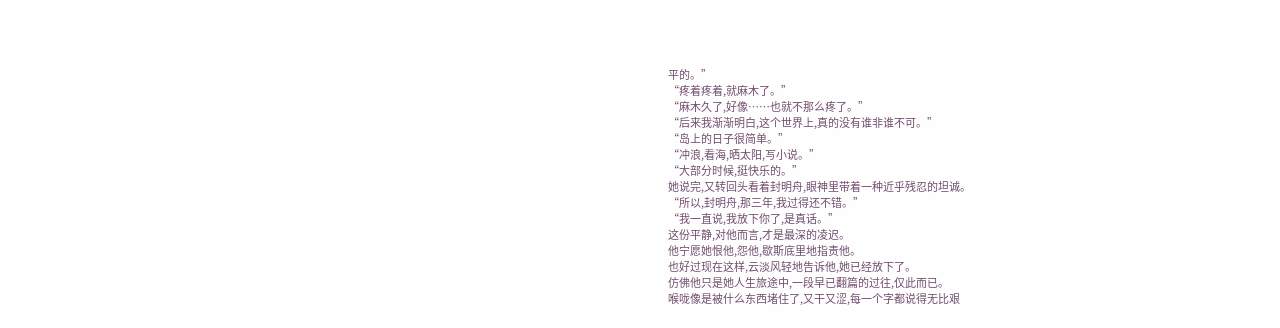平的。”
“疼着疼着,就麻木了。”
“麻木久了,好像……也就不那么疼了。”
“后来我渐渐明白,这个世界上,真的没有谁非谁不可。”
“岛上的日子很简单。”
“冲浪,看海,晒太阳,写小说。”
“大部分时候,挺快乐的。”
她说完,又转回头看着封明舟,眼神里带着一种近乎残忍的坦诚。
“所以,封明舟,那三年,我过得还不错。”
“我一直说,我放下你了,是真话。”
这份平静,对他而言,才是最深的凌迟。
他宁愿她恨他,怨他,歇斯底里地指责他。
也好过现在这样,云淡风轻地告诉他,她已经放下了。
仿佛他只是她人生旅途中,一段早已翻篇的过往,仅此而已。
喉咙像是被什么东西堵住了,又干又涩,每一个字都说得无比艰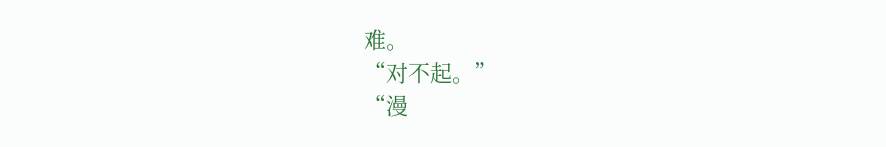难。
“对不起。”
“漫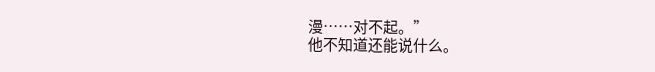漫……对不起。”
他不知道还能说什么。